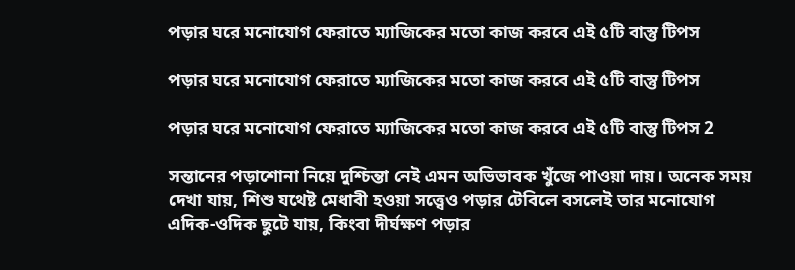পড়ার ঘরে মনোযোগ ফেরাতে ম্যাজিকের মতো কাজ করবে এই ৫টি বাস্তু টিপস

পড়ার ঘরে মনোযোগ ফেরাতে ম্যাজিকের মতো কাজ করবে এই ৫টি বাস্তু টিপস

পড়ার ঘরে মনোযোগ ফেরাতে ম্যাজিকের মতো কাজ করবে এই ৫টি বাস্তু টিপস 2

সন্তানের পড়াশোনা নিয়ে দুশ্চিন্তা নেই এমন অভিভাবক খুঁজে পাওয়া দায়। অনেক সময় দেখা যায়, শিশু যথেষ্ট মেধাবী হওয়া সত্ত্বেও পড়ার টেবিলে বসলেই তার মনোযোগ এদিক-ওদিক ছুটে যায়, কিংবা দীর্ঘক্ষণ পড়ার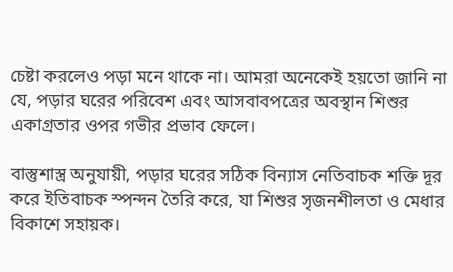চেষ্টা করলেও পড়া মনে থাকে না। আমরা অনেকেই হয়তো জানি না যে, পড়ার ঘরের পরিবেশ এবং আসবাবপত্রের অবস্থান শিশুর একাগ্রতার ওপর গভীর প্রভাব ফেলে।

বাস্তুশাস্ত্র অনুযায়ী, পড়ার ঘরের সঠিক বিন্যাস নেতিবাচক শক্তি দূর করে ইতিবাচক স্পন্দন তৈরি করে, যা শিশুর সৃজনশীলতা ও মেধার বিকাশে সহায়ক।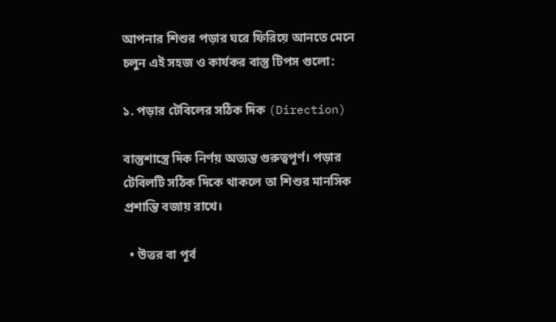আপনার শিশুর পড়ার ঘরে ফিরিয়ে আনতে মেনে চলুন এই সহজ ও কার্যকর বাস্তু টিপস গুলো:

১. পড়ার টেবিলের সঠিক দিক (Direction)

বাস্তুশাস্ত্রে দিক নির্ণয় অত্যন্ত গুরুত্বপূর্ণ। পড়ার টেবিলটি সঠিক দিকে থাকলে তা শিশুর মানসিক প্রশান্তি বজায় রাখে।

  • উত্তর বা পূর্ব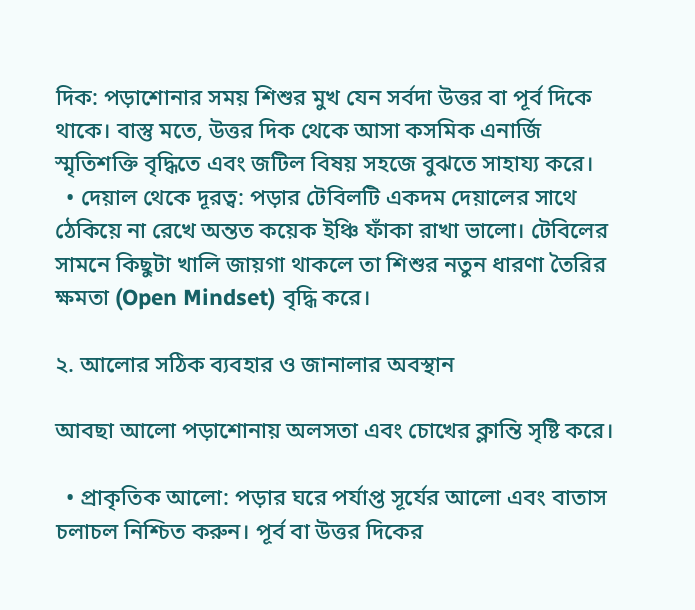দিক: পড়াশোনার সময় শিশুর মুখ যেন সর্বদা উত্তর বা পূর্ব দিকে থাকে। বাস্তু মতে, উত্তর দিক থেকে আসা কসমিক এনার্জি স্মৃতিশক্তি বৃদ্ধিতে এবং জটিল বিষয় সহজে বুঝতে সাহায্য করে।
  • দেয়াল থেকে দূরত্ব: পড়ার টেবিলটি একদম দেয়ালের সাথে ঠেকিয়ে না রেখে অন্তত কয়েক ইঞ্চি ফাঁকা রাখা ভালো। টেবিলের সামনে কিছুটা খালি জায়গা থাকলে তা শিশুর নতুন ধারণা তৈরির ক্ষমতা (Open Mindset) বৃদ্ধি করে।

২. আলোর সঠিক ব্যবহার ও জানালার অবস্থান

আবছা আলো পড়াশোনায় অলসতা এবং চোখের ক্লান্তি সৃষ্টি করে।

  • প্রাকৃতিক আলো: পড়ার ঘরে পর্যাপ্ত সূর্যের আলো এবং বাতাস চলাচল নিশ্চিত করুন। পূর্ব বা উত্তর দিকের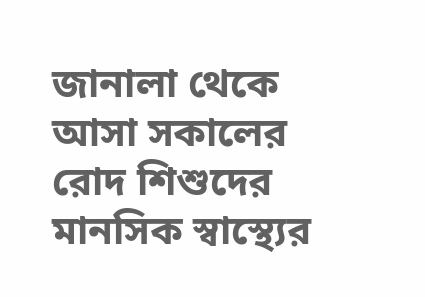জানালা থেকে আসা সকালের রোদ শিশুদের মানসিক স্বাস্থ্যের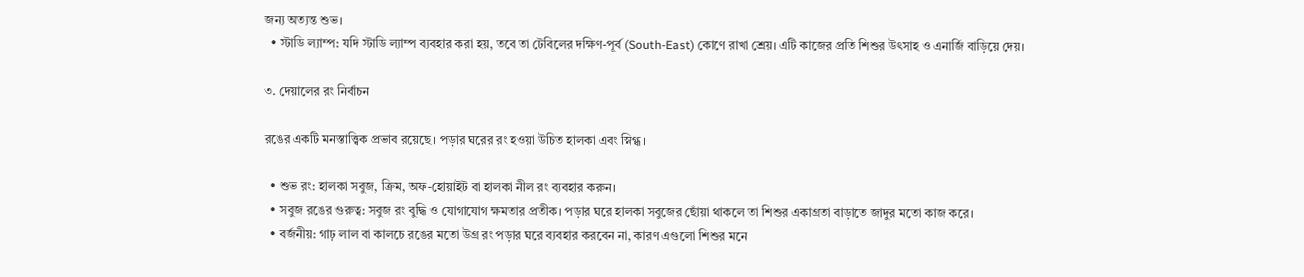জন্য অত্যন্ত শুভ।
  • স্টাডি ল্যাম্প: যদি স্টাডি ল্যাম্প ব্যবহার করা হয়, তবে তা টেবিলের দক্ষিণ-পূর্ব (South-East) কোণে রাখা শ্রেয়। এটি কাজের প্রতি শিশুর উৎসাহ ও এনার্জি বাড়িয়ে দেয়।

৩. দেয়ালের রং নির্বাচন

রঙের একটি মনস্তাত্ত্বিক প্রভাব রয়েছে। পড়ার ঘরের রং হওয়া উচিত হালকা এবং স্নিগ্ধ।

  • শুভ রং: হালকা সবুজ, ক্রিম, অফ-হোয়াইট বা হালকা নীল রং ব্যবহার করুন।
  • সবুজ রঙের গুরুত্ব: সবুজ রং বুদ্ধি ও যোগাযোগ ক্ষমতার প্রতীক। পড়ার ঘরে হালকা সবুজের ছোঁয়া থাকলে তা শিশুর একাগ্রতা বাড়াতে জাদুর মতো কাজ করে।
  • বর্জনীয়: গাঢ় লাল বা কালচে রঙের মতো উগ্র রং পড়ার ঘরে ব্যবহার করবেন না, কারণ এগুলো শিশুর মনে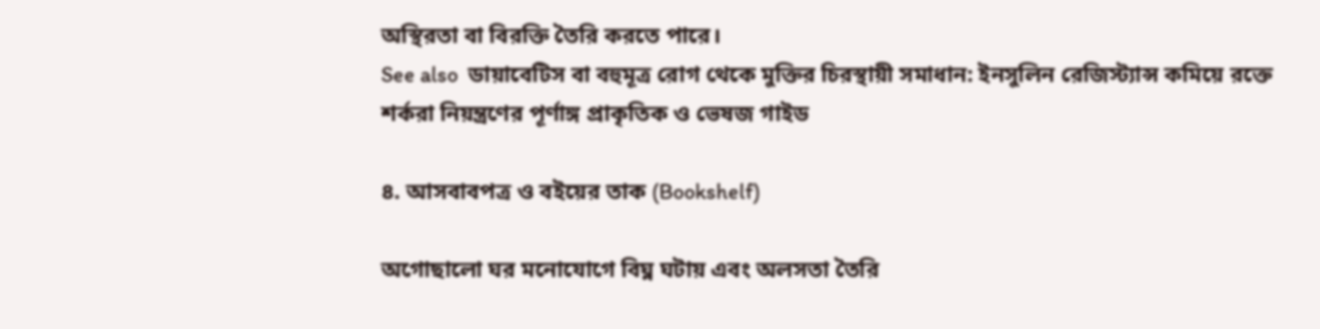অস্থিরতা বা বিরক্তি তৈরি করতে পারে।
See also  ডায়াবেটিস বা বহুমূত্র রোগ থেকে মুক্তির চিরস্থায়ী সমাধান: ইনসুলিন রেজিস্ট্যান্স কমিয়ে রক্তে শর্করা নিয়ন্ত্রণের পূর্ণাঙ্গ প্রাকৃতিক ও ভেষজ গাইড

৪. আসবাবপত্র ও বইয়ের তাক (Bookshelf)

অগোছালো ঘর মনোযোগে বিঘ্ন ঘটায় এবং অলসতা তৈরি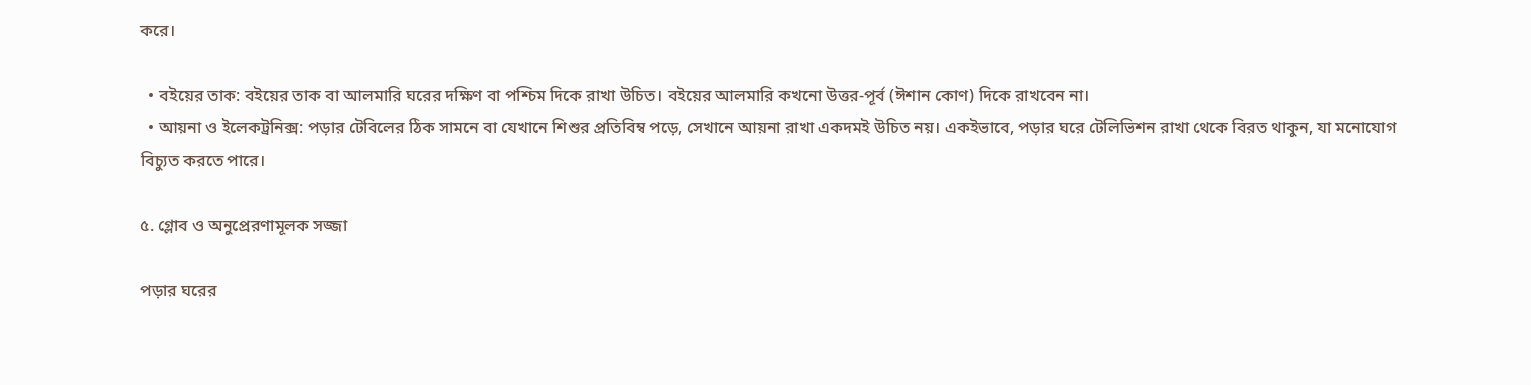করে।

  • বইয়ের তাক: বইয়ের তাক বা আলমারি ঘরের দক্ষিণ বা পশ্চিম দিকে রাখা উচিত। বইয়ের আলমারি কখনো উত্তর-পূর্ব (ঈশান কোণ) দিকে রাখবেন না।
  • আয়না ও ইলেকট্রনিক্স: পড়ার টেবিলের ঠিক সামনে বা যেখানে শিশুর প্রতিবিম্ব পড়ে, সেখানে আয়না রাখা একদমই উচিত নয়। একইভাবে, পড়ার ঘরে টেলিভিশন রাখা থেকে বিরত থাকুন, যা মনোযোগ বিচ্যুত করতে পারে।

৫. গ্লোব ও অনুপ্রেরণামূলক সজ্জা

পড়ার ঘরের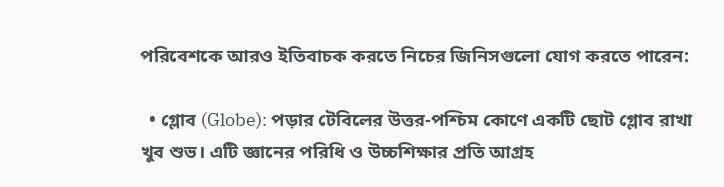পরিবেশকে আরও ইতিবাচক করতে নিচের জিনিসগুলো যোগ করতে পারেন:

  • গ্লোব (Globe): পড়ার টেবিলের উত্তর-পশ্চিম কোণে একটি ছোট গ্লোব রাখা খুব শুভ। এটি জ্ঞানের পরিধি ও উচ্চশিক্ষার প্রতি আগ্রহ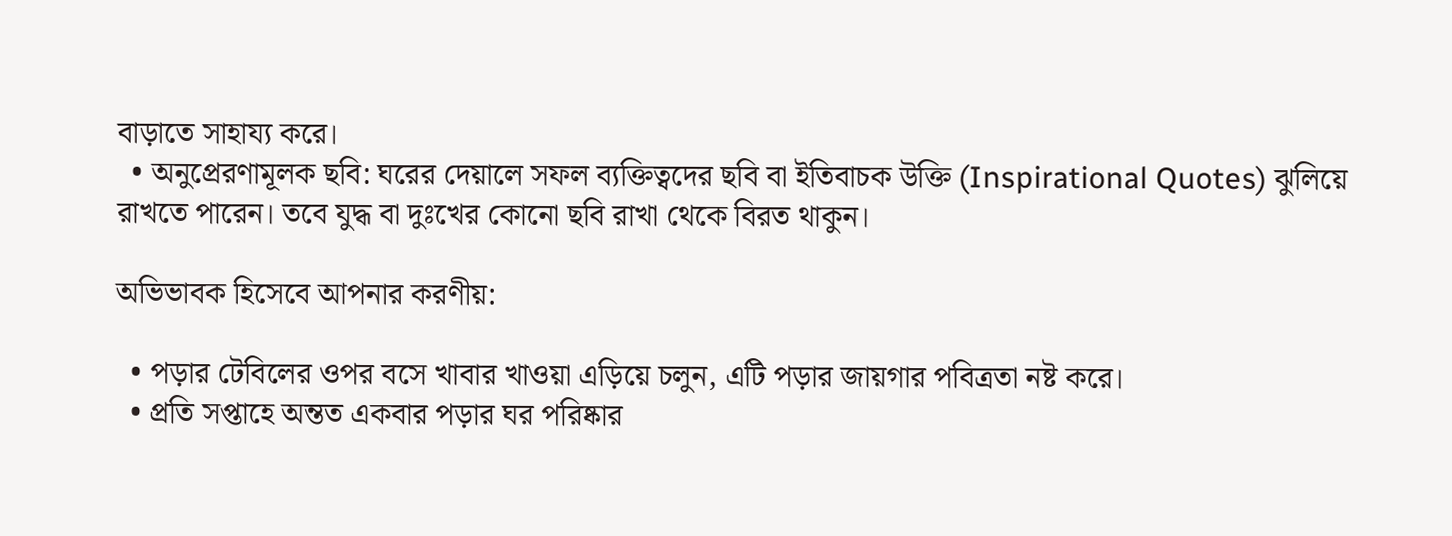বাড়াতে সাহায্য করে।
  • অনুপ্রেরণামূলক ছবি: ঘরের দেয়ালে সফল ব্যক্তিত্বদের ছবি বা ইতিবাচক উক্তি (Inspirational Quotes) ঝুলিয়ে রাখতে পারেন। তবে যুদ্ধ বা দুঃখের কোনো ছবি রাখা থেকে বিরত থাকুন।

অভিভাবক হিসেবে আপনার করণীয়:

  • পড়ার টেবিলের ওপর বসে খাবার খাওয়া এড়িয়ে চলুন, এটি পড়ার জায়গার পবিত্রতা নষ্ট করে।
  • প্রতি সপ্তাহে অন্তত একবার পড়ার ঘর পরিষ্কার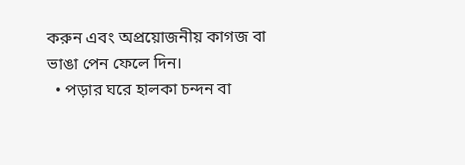করুন এবং অপ্রয়োজনীয় কাগজ বা ভাঙা পেন ফেলে দিন।
  • পড়ার ঘরে হালকা চন্দন বা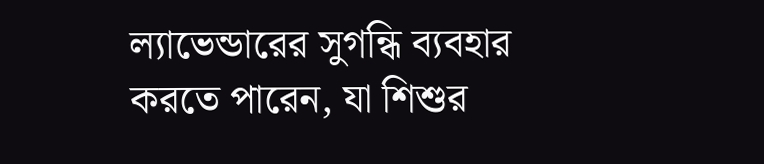ল্যাভেন্ডারের সুগন্ধি ব্যবহার করতে পারেন, যা শিশুর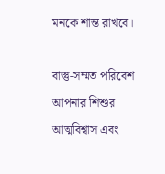মনকে শান্ত রাখবে।

বাস্তু-সম্মত পরিবেশ আপনার শিশুর আত্মবিশ্বাস এবং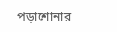পড়াশোনার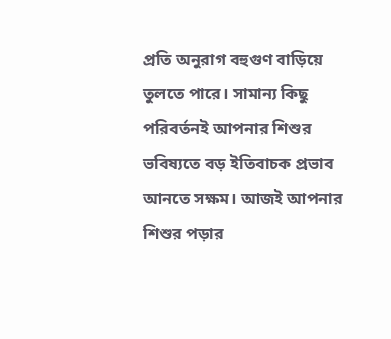প্রতি অনুরাগ বহুগুণ বাড়িয়ে তুলতে পারে। সামান্য কিছু পরিবর্তনই আপনার শিশুর ভবিষ্যতে বড় ইতিবাচক প্রভাব আনতে সক্ষম। আজই আপনার শিশুর পড়ার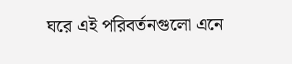ঘরে এই পরিবর্তনগুলো এনে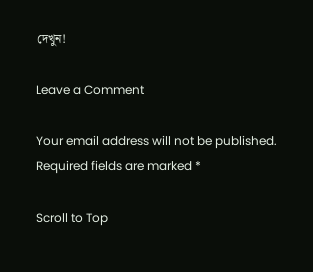দেখুন!

Leave a Comment

Your email address will not be published. Required fields are marked *

Scroll to Top